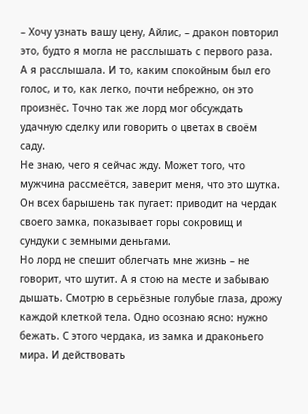– Хочу узнать вашу цену, Айлис, – дракон повторил это, будто я могла не расслышать с первого раза.
А я расслышала. И то, каким спокойным был его голос, и то, как легко, почти небрежно, он это произнёс. Точно так же лорд мог обсуждать удачную сделку или говорить о цветах в своём саду.
Не знаю, чего я сейчас жду. Может того, что мужчина рассмеётся, заверит меня, что это шутка. Он всех барышень так пугает: приводит на чердак своего замка, показывает горы сокровищ и сундуки с земными деньгами.
Но лорд не спешит облегчать мне жизнь – не говорит, что шутит. А я стою на месте и забываю дышать. Смотрю в серьёзные голубые глаза, дрожу каждой клеткой тела. Одно осознаю ясно: нужно бежать. С этого чердака, из замка и драконьего мира. И действовать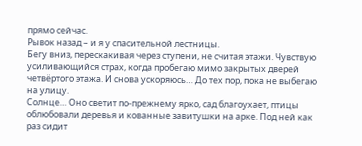прямо сейчас.
Рывок назад – и я у спасительной лестницы.
Бегу вниз, перескакивая через ступени, не считая этажи. Чувствую усиливающийся страх, когда пробегаю мимо закрытых дверей четвёртого этажа. И снова ускоряюсь… До тех пор, пока не выбегаю на улицу.
Солнце… Оно светит по-прежнему ярко, сад благоухает, птицы облюбовали деревья и кованные завитушки на арке. Под ней как раз сидит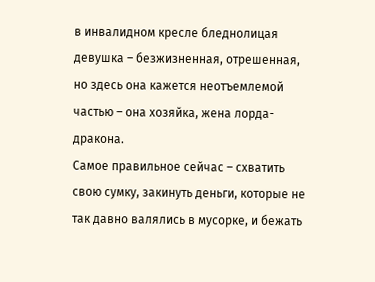в инвалидном кресле бледнолицая девушка – безжизненная, отрешенная, но здесь она кажется неотъемлемой частью – она хозяйка, жена лорда-дракона.
Самое правильное сейчас – схватить свою сумку, закинуть деньги, которые не так давно валялись в мусорке, и бежать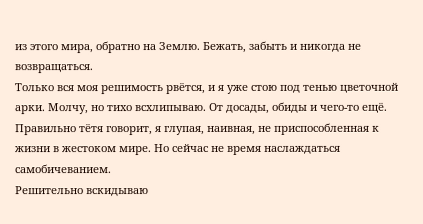из этого мира, обратно на Землю. Бежать, забыть и никогда не возвращаться.
Только вся моя решимость рвётся, и я уже стою под тенью цветочной арки. Молчу, но тихо всхлипываю. От досады, обиды и чего-то ещё.
Правильно тётя говорит, я глупая, наивная, не приспособленная к жизни в жестоком мире. Но сейчас не время наслаждаться самобичеванием.
Решительно вскидываю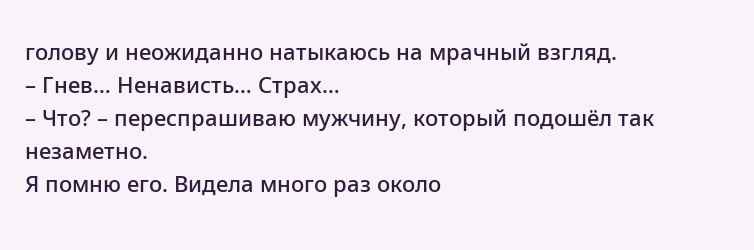голову и неожиданно натыкаюсь на мрачный взгляд.
– Гнев… Ненависть… Страх…
– Что? – переспрашиваю мужчину, который подошёл так незаметно.
Я помню его. Видела много раз около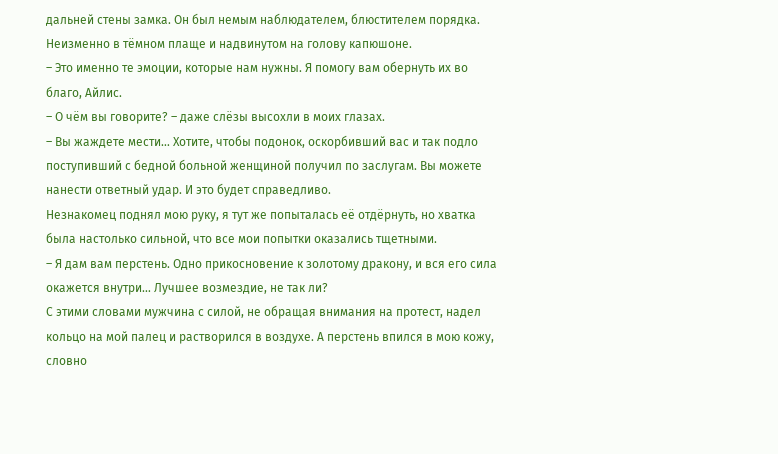дальней стены замка. Он был немым наблюдателем, блюстителем порядка. Неизменно в тёмном плаще и надвинутом на голову капюшоне.
– Это именно те эмоции, которые нам нужны. Я помогу вам обернуть их во благо, Айлис.
– О чём вы говорите? – даже слёзы высохли в моих глазах.
– Вы жаждете мести… Хотите, чтобы подонок, оскорбивший вас и так подло поступивший с бедной больной женщиной получил по заслугам. Вы можете нанести ответный удар. И это будет справедливо.
Незнакомец поднял мою руку, я тут же попыталась её отдёрнуть, но хватка была настолько сильной, что все мои попытки оказались тщетными.
– Я дам вам перстень. Одно прикосновение к золотому дракону, и вся его сила окажется внутри… Лучшее возмездие, не так ли?
С этими словами мужчина с силой, не обращая внимания на протест, надел кольцо на мой палец и растворился в воздухе. А перстень впился в мою кожу, словно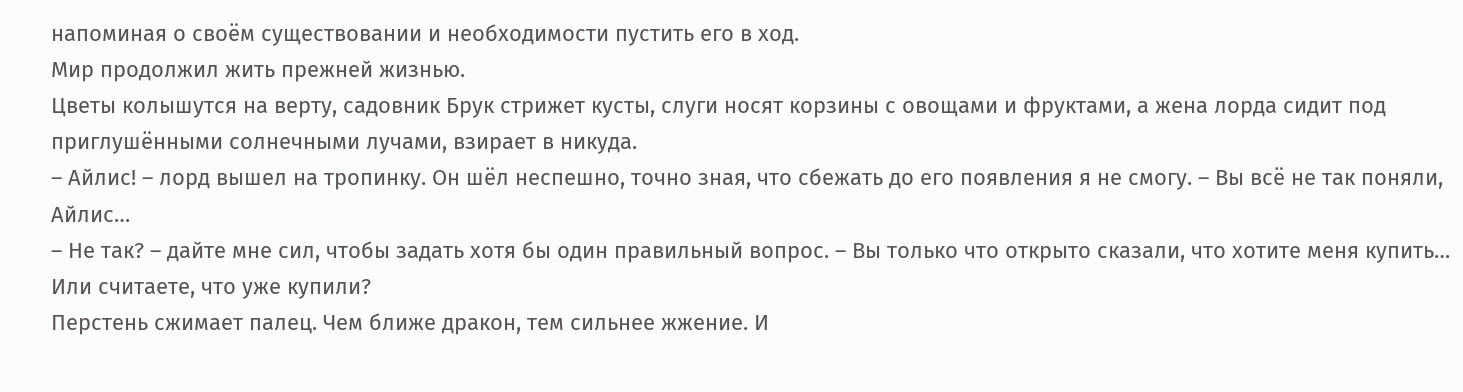напоминая о своём существовании и необходимости пустить его в ход.
Мир продолжил жить прежней жизнью.
Цветы колышутся на верту, садовник Брук стрижет кусты, слуги носят корзины с овощами и фруктами, а жена лорда сидит под приглушёнными солнечными лучами, взирает в никуда.
– Айлис! – лорд вышел на тропинку. Он шёл неспешно, точно зная, что сбежать до его появления я не смогу. – Вы всё не так поняли, Айлис…
– Не так? – дайте мне сил, чтобы задать хотя бы один правильный вопрос. – Вы только что открыто сказали, что хотите меня купить… Или считаете, что уже купили?
Перстень сжимает палец. Чем ближе дракон, тем сильнее жжение. И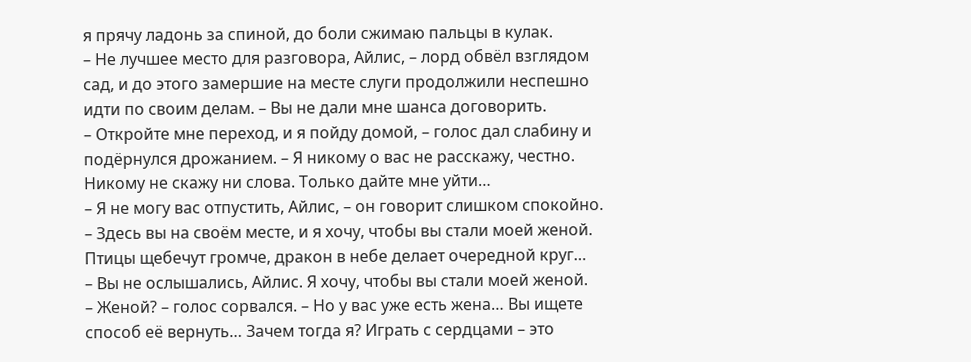я прячу ладонь за спиной, до боли сжимаю пальцы в кулак.
– Не лучшее место для разговора, Айлис, – лорд обвёл взглядом сад, и до этого замершие на месте слуги продолжили неспешно идти по своим делам. – Вы не дали мне шанса договорить.
– Откройте мне переход, и я пойду домой, – голос дал слабину и подёрнулся дрожанием. – Я никому о вас не расскажу, честно. Никому не скажу ни слова. Только дайте мне уйти…
– Я не могу вас отпустить, Айлис, – он говорит слишком спокойно. – Здесь вы на своём месте, и я хочу, чтобы вы стали моей женой.
Птицы щебечут громче, дракон в небе делает очередной круг…
– Вы не ослышались, Айлис. Я хочу, чтобы вы стали моей женой.
– Женой? – голос сорвался. – Но у вас уже есть жена… Вы ищете способ её вернуть… Зачем тогда я? Играть с сердцами – это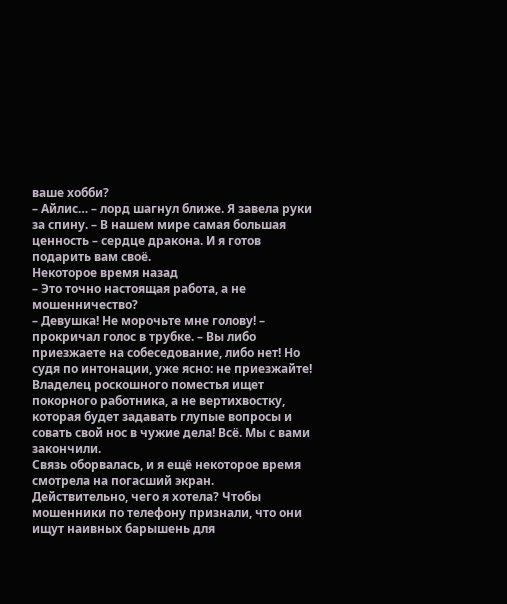ваше хобби?
– Айлис… – лорд шагнул ближе. Я завела руки за спину. – В нашем мире самая большая ценность – сердце дракона. И я готов подарить вам своё.
Некоторое время назад
– Это точно настоящая работа, а не мошенничество?
– Девушка! Не морочьте мне голову! – прокричал голос в трубке. – Вы либо приезжаете на собеседование, либо нет! Но судя по интонации, уже ясно: не приезжайте! Владелец роскошного поместья ищет покорного работника, а не вертихвостку, которая будет задавать глупые вопросы и совать свой нос в чужие дела! Всё. Мы с вами закончили.
Связь оборвалась, и я ещё некоторое время смотрела на погасший экран.
Действительно, чего я хотела? Чтобы мошенники по телефону признали, что они ищут наивных барышень для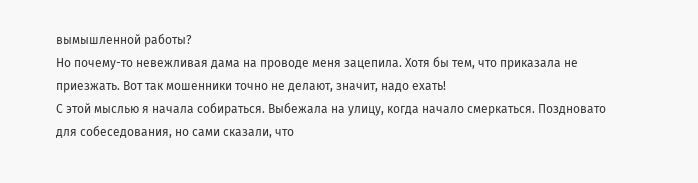вымышленной работы?
Но почему-то невежливая дама на проводе меня зацепила. Хотя бы тем, что приказала не приезжать. Вот так мошенники точно не делают, значит, надо ехать!
С этой мыслью я начала собираться. Выбежала на улицу, когда начало смеркаться. Поздновато для собеседования, но сами сказали, что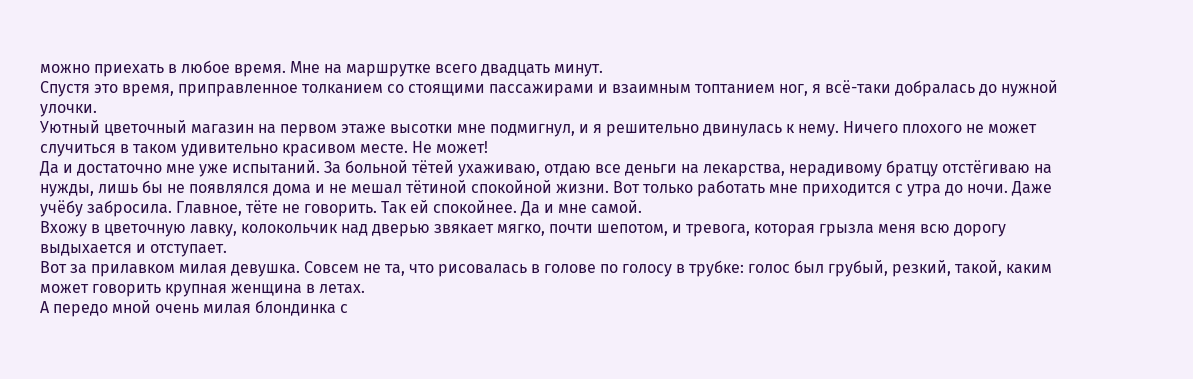можно приехать в любое время. Мне на маршрутке всего двадцать минут.
Спустя это время, приправленное толканием со стоящими пассажирами и взаимным топтанием ног, я всё-таки добралась до нужной улочки.
Уютный цветочный магазин на первом этаже высотки мне подмигнул, и я решительно двинулась к нему. Ничего плохого не может случиться в таком удивительно красивом месте. Не может!
Да и достаточно мне уже испытаний. За больной тётей ухаживаю, отдаю все деньги на лекарства, нерадивому братцу отстёгиваю на нужды, лишь бы не появлялся дома и не мешал тётиной спокойной жизни. Вот только работать мне приходится с утра до ночи. Даже учёбу забросила. Главное, тёте не говорить. Так ей спокойнее. Да и мне самой.
Вхожу в цветочную лавку, колокольчик над дверью звякает мягко, почти шепотом, и тревога, которая грызла меня всю дорогу выдыхается и отступает.
Вот за прилавком милая девушка. Совсем не та, что рисовалась в голове по голосу в трубке: голос был грубый, резкий, такой, каким может говорить крупная женщина в летах.
А передо мной очень милая блондинка с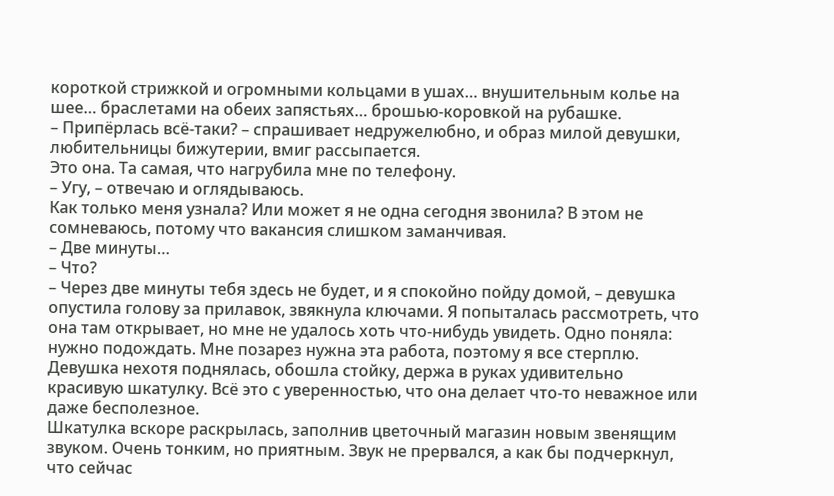короткой стрижкой и огромными кольцами в ушах… внушительным колье на шее… браслетами на обеих запястьях… брошью-коровкой на рубашке.
– Припёрлась всё-таки? – спрашивает недружелюбно, и образ милой девушки, любительницы бижутерии, вмиг рассыпается.
Это она. Та самая, что нагрубила мне по телефону.
– Угу, – отвечаю и оглядываюсь.
Как только меня узнала? Или может я не одна сегодня звонила? В этом не сомневаюсь, потому что вакансия слишком заманчивая.
– Две минуты…
– Что?
– Через две минуты тебя здесь не будет, и я спокойно пойду домой, – девушка опустила голову за прилавок, звякнула ключами. Я попыталась рассмотреть, что она там открывает, но мне не удалось хоть что-нибудь увидеть. Одно поняла: нужно подождать. Мне позарез нужна эта работа, поэтому я все стерплю.
Девушка нехотя поднялась, обошла стойку, держа в руках удивительно красивую шкатулку. Всё это с уверенностью, что она делает что-то неважное или даже бесполезное.
Шкатулка вскоре раскрылась, заполнив цветочный магазин новым звенящим звуком. Очень тонким, но приятным. Звук не прервался, а как бы подчеркнул, что сейчас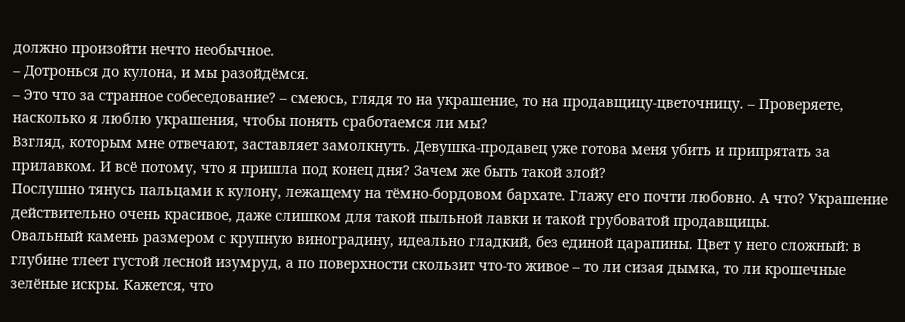должно произойти нечто необычное.
– Дотронься до кулона, и мы разойдёмся.
– Это что за странное собеседование? – смеюсь, глядя то на украшение, то на продавщицу-цветочницу. – Проверяете, насколько я люблю украшения, чтобы понять сработаемся ли мы?
Взгляд, которым мне отвечают, заставляет замолкнуть. Девушка-продавец уже готова меня убить и припрятать за прилавком. И всё потому, что я пришла под конец дня? Зачем же быть такой злой?
Послушно тянусь пальцами к кулону, лежащему на тёмно-бордовом бархате. Глажу его почти любовно. А что? Украшение действительно очень красивое, даже слишком для такой пыльной лавки и такой грубоватой продавщицы.
Овальный камень размером с крупную виноградину, идеально гладкий, без единой царапины. Цвет у него сложный: в глубине тлеет густой лесной изумруд, а по поверхности скользит что-то живое – то ли сизая дымка, то ли крошечные зелёные искры. Кажется, что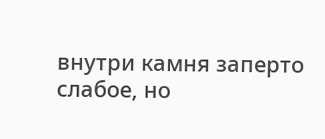внутри камня заперто слабое, но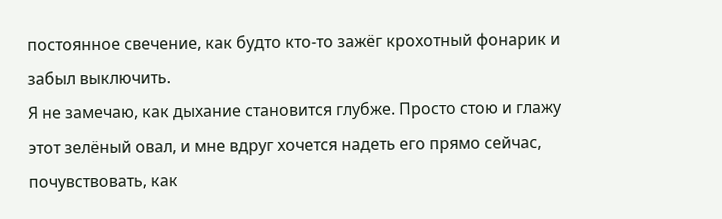постоянное свечение, как будто кто-то зажёг крохотный фонарик и забыл выключить.
Я не замечаю, как дыхание становится глубже. Просто стою и глажу этот зелёный овал, и мне вдруг хочется надеть его прямо сейчас, почувствовать, как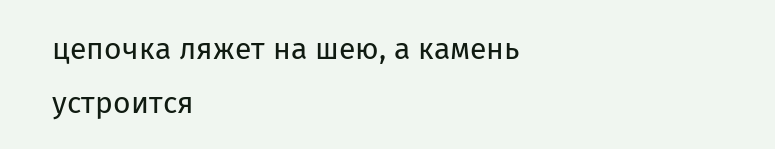цепочка ляжет на шею, а камень устроится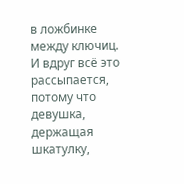в ложбинке между ключиц.
И вдруг всё это рассыпается, потому что девушка, держащая шкатулку,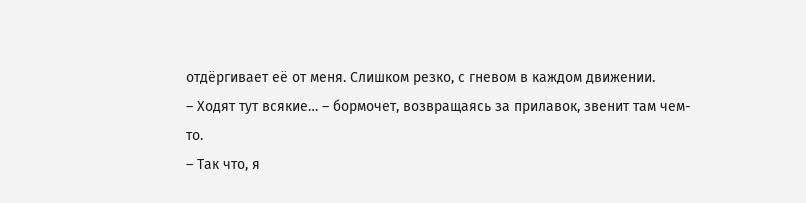отдёргивает её от меня. Слишком резко, с гневом в каждом движении.
– Ходят тут всякие… – бормочет, возвращаясь за прилавок, звенит там чем-то.
– Так что, я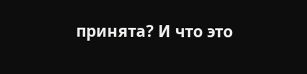принята? И что это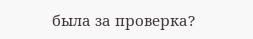была за проверка?